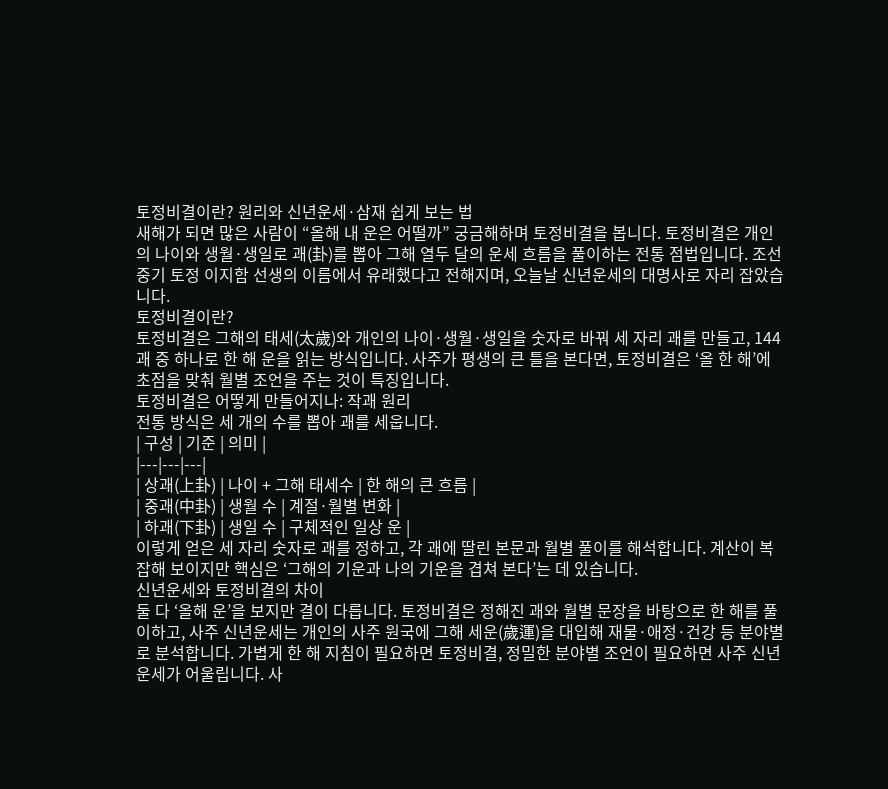토정비결이란? 원리와 신년운세·삼재 쉽게 보는 법
새해가 되면 많은 사람이 “올해 내 운은 어떨까” 궁금해하며 토정비결을 봅니다. 토정비결은 개인의 나이와 생월·생일로 괘(卦)를 뽑아 그해 열두 달의 운세 흐름을 풀이하는 전통 점법입니다. 조선 중기 토정 이지함 선생의 이름에서 유래했다고 전해지며, 오늘날 신년운세의 대명사로 자리 잡았습니다.
토정비결이란?
토정비결은 그해의 태세(太歲)와 개인의 나이·생월·생일을 숫자로 바꿔 세 자리 괘를 만들고, 144괘 중 하나로 한 해 운을 읽는 방식입니다. 사주가 평생의 큰 틀을 본다면, 토정비결은 ‘올 한 해’에 초점을 맞춰 월별 조언을 주는 것이 특징입니다.
토정비결은 어떻게 만들어지나: 작괘 원리
전통 방식은 세 개의 수를 뽑아 괘를 세웁니다.
| 구성 | 기준 | 의미 |
|---|---|---|
| 상괘(上卦) | 나이 + 그해 태세수 | 한 해의 큰 흐름 |
| 중괘(中卦) | 생월 수 | 계절·월별 변화 |
| 하괘(下卦) | 생일 수 | 구체적인 일상 운 |
이렇게 얻은 세 자리 숫자로 괘를 정하고, 각 괘에 딸린 본문과 월별 풀이를 해석합니다. 계산이 복잡해 보이지만 핵심은 ‘그해의 기운과 나의 기운을 겹쳐 본다’는 데 있습니다.
신년운세와 토정비결의 차이
둘 다 ‘올해 운’을 보지만 결이 다릅니다. 토정비결은 정해진 괘와 월별 문장을 바탕으로 한 해를 풀이하고, 사주 신년운세는 개인의 사주 원국에 그해 세운(歲運)을 대입해 재물·애정·건강 등 분야별로 분석합니다. 가볍게 한 해 지침이 필요하면 토정비결, 정밀한 분야별 조언이 필요하면 사주 신년운세가 어울립니다. 사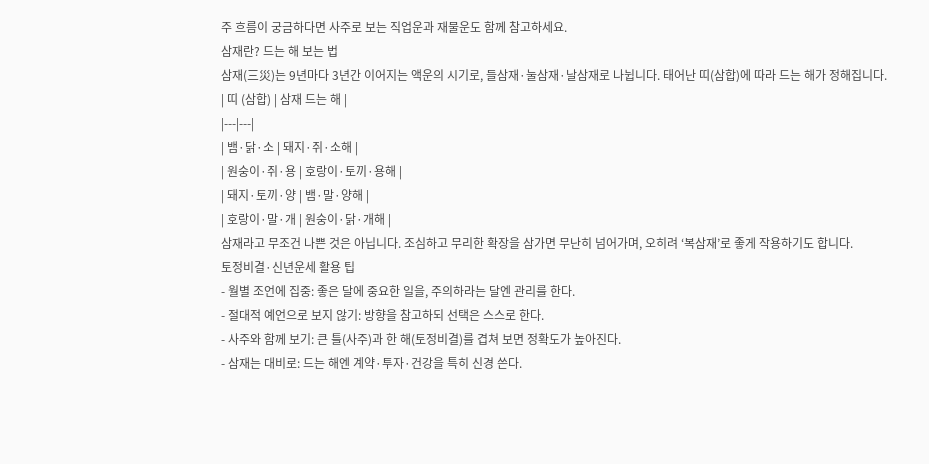주 흐름이 궁금하다면 사주로 보는 직업운과 재물운도 함께 참고하세요.
삼재란? 드는 해 보는 법
삼재(三災)는 9년마다 3년간 이어지는 액운의 시기로, 들삼재·눌삼재·날삼재로 나뉩니다. 태어난 띠(삼합)에 따라 드는 해가 정해집니다.
| 띠 (삼합) | 삼재 드는 해 |
|---|---|
| 뱀·닭·소 | 돼지·쥐·소해 |
| 원숭이·쥐·용 | 호랑이·토끼·용해 |
| 돼지·토끼·양 | 뱀·말·양해 |
| 호랑이·말·개 | 원숭이·닭·개해 |
삼재라고 무조건 나쁜 것은 아닙니다. 조심하고 무리한 확장을 삼가면 무난히 넘어가며, 오히려 ‘복삼재’로 좋게 작용하기도 합니다.
토정비결·신년운세 활용 팁
- 월별 조언에 집중: 좋은 달에 중요한 일을, 주의하라는 달엔 관리를 한다.
- 절대적 예언으로 보지 않기: 방향을 참고하되 선택은 스스로 한다.
- 사주와 함께 보기: 큰 틀(사주)과 한 해(토정비결)를 겹쳐 보면 정확도가 높아진다.
- 삼재는 대비로: 드는 해엔 계약·투자·건강을 특히 신경 쓴다.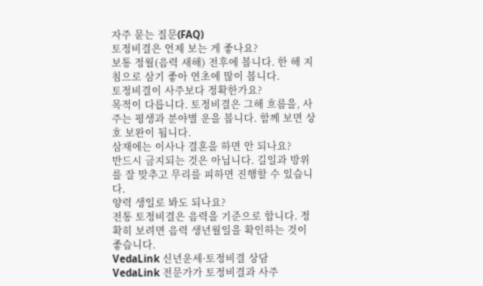자주 묻는 질문(FAQ)
토정비결은 언제 보는 게 좋나요?
보통 정월(음력 새해) 전후에 봅니다. 한 해 지침으로 삼기 좋아 연초에 많이 봅니다.
토정비결이 사주보다 정확한가요?
목적이 다릅니다. 토정비결은 그해 흐름을, 사주는 평생과 분야별 운을 봅니다. 함께 보면 상호 보완이 됩니다.
삼재에는 이사나 결혼을 하면 안 되나요?
반드시 금지되는 것은 아닙니다. 길일과 방위를 잘 맞추고 무리를 피하면 진행할 수 있습니다.
양력 생일로 봐도 되나요?
전통 토정비결은 음력을 기준으로 합니다. 정확히 보려면 음력 생년월일을 확인하는 것이 좋습니다.
VedaLink 신년운세·토정비결 상담
VedaLink 전문가가 토정비결과 사주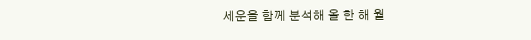세운을 함께 분석해 올 한 해 월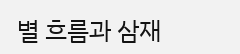별 흐름과 삼재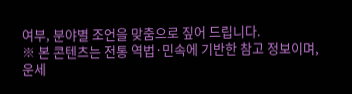여부, 분야별 조언을 맞춤으로 짚어 드립니다.
※ 본 콘텐츠는 전통 역법·민속에 기반한 참고 정보이며, 운세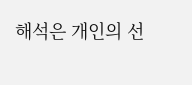해석은 개인의 선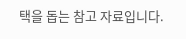택을 돕는 참고 자료입니다.